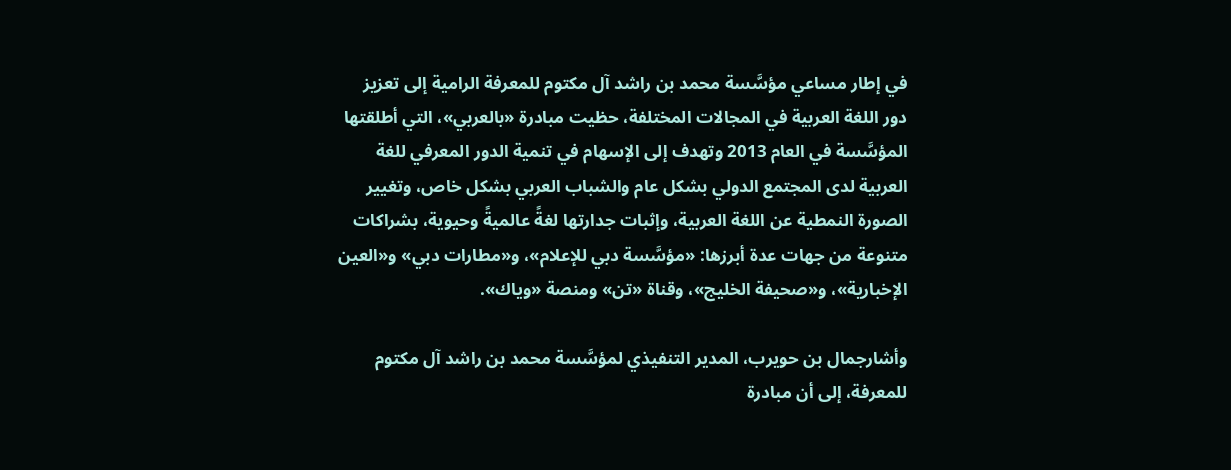في إطار مساعي مؤسَّسة محمد بن راشد آل مكتوم للمعرفة الرامية إلى تعزيز دور اللغة العربية في المجالات المختلفة، حظيت مبادرة «بالعربي»، التي أطلقتها المؤسَّسة في العام 2013 وتهدف إلى الإسهام في تنمية الدور المعرفي للغة العربية لدى المجتمع الدولي بشكل عام والشباب العربي بشكل خاص، وتغيير الصورة النمطية عن اللغة العربية، وإثبات جدارتها لغةً عالميةً وحيوية، بشراكات متنوعة من جهات عدة أبرزها: «مؤسَّسة دبي للإعلام»، و«مطارات دبي» و«العين الإخبارية»، و«صحيفة الخليج»، وقناة «تن» ومنصة «وياك».

وأشارجمال بن حويرب، المدير التنفيذي لمؤسَّسة محمد بن راشد آل مكتوم للمعرفة، إلى أن مبادرة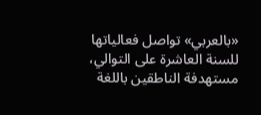«بالعربي» تواصل فعالياتها للسنة العاشرة على التوالي، مستهدفة الناطقين باللغة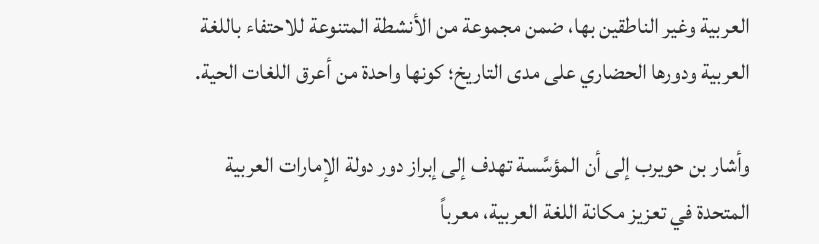العربية وغير الناطقين بها، ضمن مجموعة من الأنشطة المتنوعة للاحتفاء باللغة العربية ودورها الحضاري على مدى التاريخ؛ كونها واحدة من أعرق اللغات الحية.

وأشار بن حويرب إلى أن المؤسَّسة تهدف إلى إبراز دور دولة الإمارات العربية المتحدة في تعزيز مكانة اللغة العربية، معرباً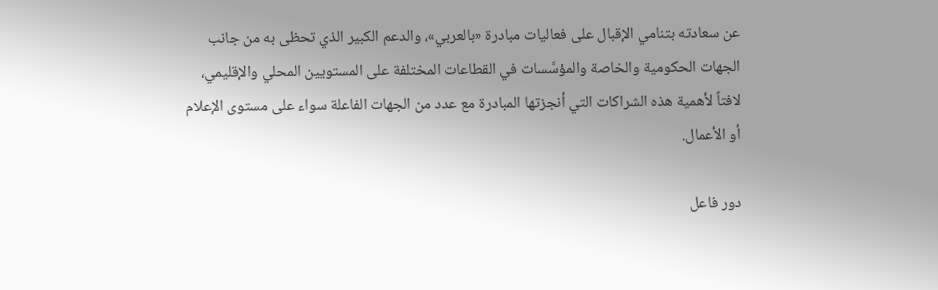عن سعادته بتنامي الإقبال على فعاليات مبادرة «بالعربي»، والدعم الكبير الذي تحظى به من جانب الجهات الحكومية والخاصة والمؤسَّسات في القطاعات المختلفة على المستويين المحلي والإقليمي، لافتاً لأهمية هذه الشراكات التي أنجزتها المبادرة مع عدد من الجهات الفاعلة سواء على مستوى الإعلام أو الأعمال.

دور فاعل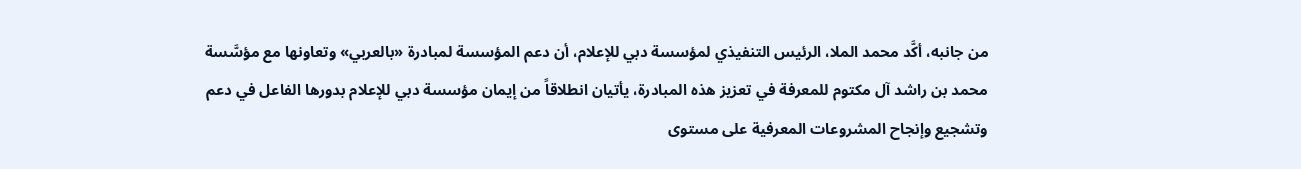من جانبه، أكَّد محمد الملا، الرئيس التنفيذي لمؤسسة دبي للإعلام، أن دعم المؤسسة لمبادرة «بالعربي» وتعاونها مع مؤسَّسة محمد بن راشد آل مكتوم للمعرفة في تعزيز هذه المبادرة، يأتيان انطلاقاً من إيمان مؤسسة دبي للإعلام بدورها الفاعل في دعم وتشجيع وإنجاح المشروعات المعرفية على مستوى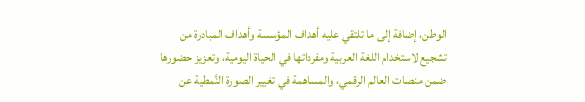الوطن، إضافة إلى ما تلتقي عليه أهداف المؤسسة وأهداف المبادرة من تشجيع لاستخدام اللغة العربية ومفرداتها في الحياة اليومية، وتعزيز حضورها ضمن منصات العالم الرقمي، والمساهمة في تغيير الصورة النَّمطية عن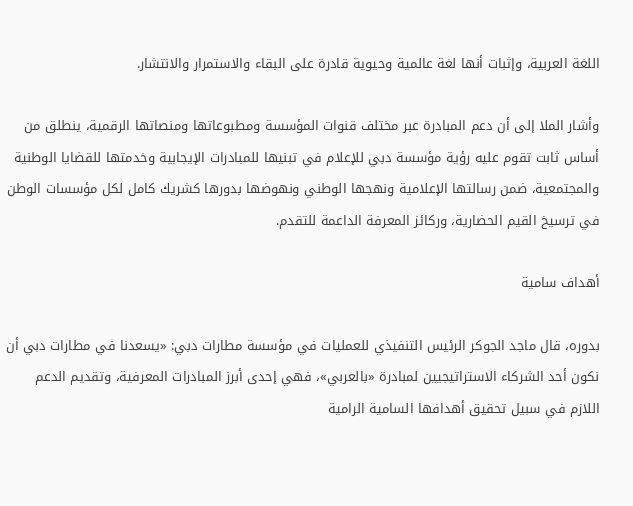اللغة العربية، وإثبات أنها لغة عالمية وحيوية قادرة على البقاء والاستمرار والانتشار.

وأشار الملا إلى أن دعم المبادرة عبر مختلف قنوات المؤسسة ومطبوعاتها ومنصاتها الرقمية، ينطلق من أساس ثابت تقوم عليه رؤية مؤسسة دبي للإعلام في تبنيها للمبادرات الإيجابية وخدمتها للقضايا الوطنية والمجتمعية، ضمن رسالتها الإعلامية ونهجها الوطني ونهوضها بدورها كشريك كامل لكل مؤسسات الوطن في ترسيخ القيم الحضارية، وركائز المعرفة الداعمة للتقدم.

أهداف سامية

بدوره، قال ماجد الجوكر الرئيس التنفيذي للعمليات في مؤسسة مطارات دبي: «يسعدنا في مطارات دبي أن نكون أحد الشركاء الاستراتيجيين لمبادرة «بالعربي»، فهي إحدى أبرز المبادرات المعرفية، وتقديم الدعم اللازم في سبيل تحقيق أهدافها السامية الرامية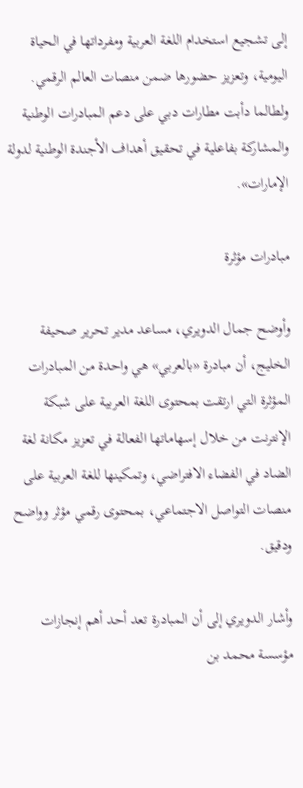إلى تشجيع استخدام اللغة العربية ومفرداتها في الحياة اليومية، وتعزيز حضورها ضمن منصات العالم الرقمي. ولطالما دأبت مطارات دبي على دعم المبادرات الوطنية والمشاركة بفاعلية في تحقيق أهداف الأجندة الوطنية لدولة الإمارات».

مبادرات مؤثرة

وأوضح جمال الدويري، مساعد مدير تحرير صحيفة الخليج، أن مبادرة «بالعربي» هي واحدة من المبادرات المؤثرة التي ارتقت بمحتوى اللغة العربية على شبكة الإنترنت من خلال إسهاماتها الفعالة في تعزيز مكانة لغة الضاد في الفضاء الافتراضي، وتمكينها للغة العربية على منصات التواصل الاجتماعي، بمحتوى رقمي مؤثر وواضح ودقيق.

وأشار الدويري إلى أن المبادرة تعد أحد أهم إنجازات مؤسسة محمد بن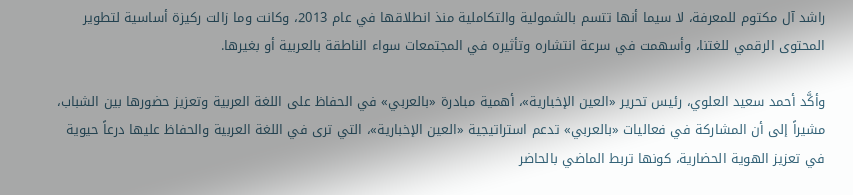راشد آل مكتوم للمعرفة، لا سيما أنها تتسم بالشمولية والتكاملية منذ انطلاقها في عام 2013، وكانت وما زالت ركيزة أساسية لتطوير المحتوى الرقمي للغتنا، وأسهمت في سرعة انتشاره وتأثيره في المجتمعات سواء الناطقة بالعربية أو بغيرها.

وأكَّد أحمد سعيد العلوي، رئيس تحرير «العين الإخبارية»، أهمية مبادرة «بالعربي» في الحفاظ على اللغة العربية وتعزيز حضورها بين الشباب، مشيراً إلى أن المشاركة في فعاليات «بالعربي» تدعم استراتيجية «العين الإخبارية»، التي ترى في اللغة العربية والحفاظ عليها درعاً حيوية في تعزيز الهوية الحضارية، كونها تربط الماضي بالحاضر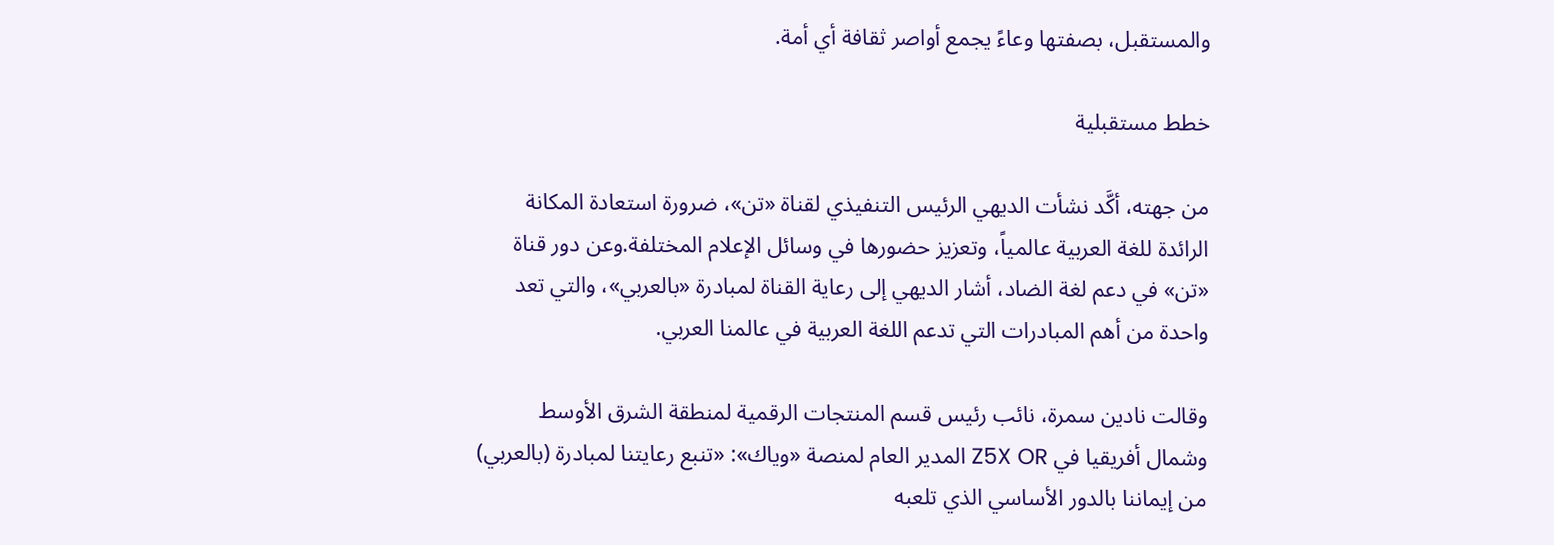والمستقبل، بصفتها وعاءً يجمع أواصر ثقافة أي أمة.

خطط مستقبلية

من جهته، أكَّد نشأت الديهي الرئيس التنفيذي لقناة «تن»، ضرورة استعادة المكانة الرائدة للغة العربية عالمياً، وتعزيز حضورها في وسائل الإعلام المختلفة.وعن دور قناة «تن» في دعم لغة الضاد، أشار الديهي إلى رعاية القناة لمبادرة «بالعربي»، والتي تعد واحدة من أهم المبادرات التي تدعم اللغة العربية في عالمنا العربي.

وقالت نادين سمرة، نائب رئيس قسم المنتجات الرقمية لمنطقة الشرق الأوسط وشمال أفريقيا في Z5X OR المدير العام لمنصة «وياك»: «تنبع رعايتنا لمبادرة (بالعربي) من إيماننا بالدور الأساسي الذي تلعبه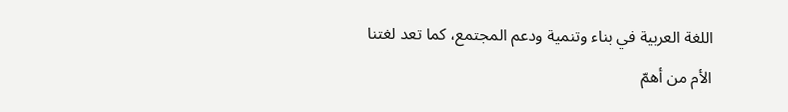اللغة العربية في بناء وتنمية ودعم المجتمع، كما تعد لغتنا الأم من أهمّ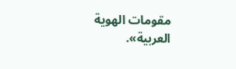مقومات الهوية العربية».